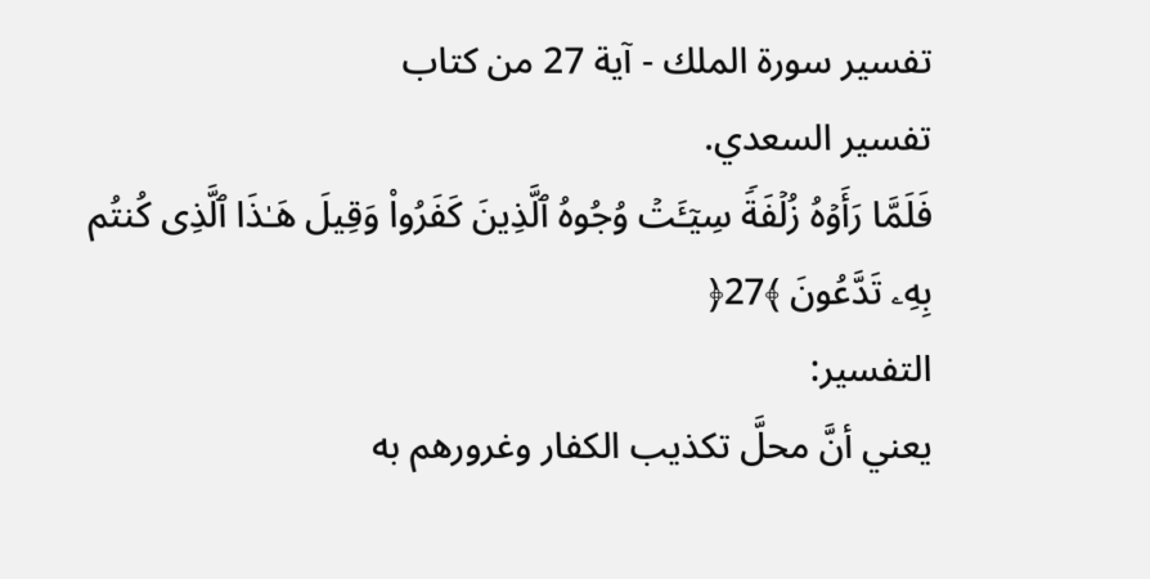تفسير سورة الملك - آية 27 من كتاب
تفسير السعدي.
فَلَمَّا رَأَوۡهُ زُلۡفَةࣰ سِیۤـَٔتۡ وُجُوهُ ٱلَّذِینَ كَفَرُواْ وَقِیلَ هَـٰذَا ٱلَّذِی كُنتُم بِهِۦ تَدَّعُونَ ﴾27﴿
التفسير:
يعني أنَّ محلَّ تكذيب الكفار وغرورهم به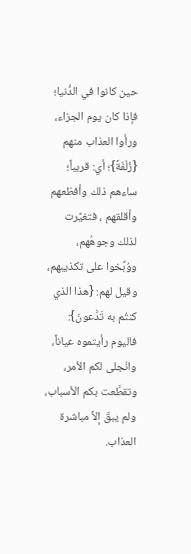حين كانوا في الدُّنيا؛ فإذا كان يوم الجزاء، ورأوا العذاب منهم {زُلْفَةً}؛ أي: قريباً؛ ساءهم ذلك وأفظعهم وأقلقهم ، فتغيَّرت لذلك وجوهُهم، ووُبِّخوا على تكذيبهم، وقيل لهم: {هذا الذي كنتُم به تَدَّعونَ}: فاليوم رأيتموه عياناً، وانْجلى لكم الأمر، وتقطَّعت بكم الأسباب، ولم يبقَ إلاَّ مباشرة العذاب.